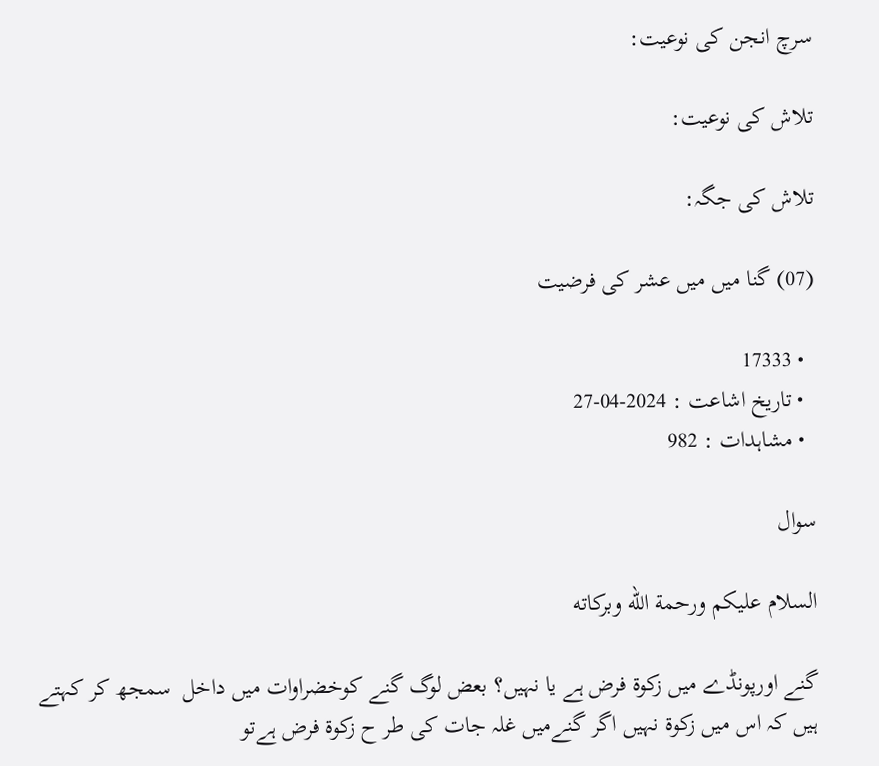سرچ انجن کی نوعیت:

تلاش کی نوعیت:

تلاش کی جگہ:

(07) گنا میں میں عشر کی فرضیت

  • 17333
  • تاریخ اشاعت : 2024-04-27
  • مشاہدات : 982

سوال

السلام عليكم ورحمة الله وبركاته

گنے اورپونڈے میں زکوۃ فرض ہے یا نہیں؟ بعض لوگ گنے کوخضراوات میں داخل  سمجھ کر کہتے ہیں کہ اس میں زکوۃ نہیں اگر گنےمیں غلہ جات کی طر ح زکوۃ فرض ہےتو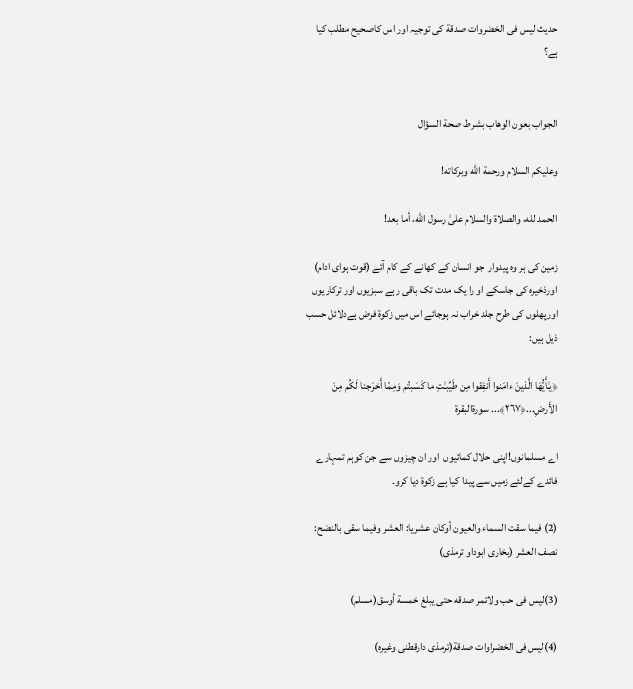حدیث ليس فى الخضروات صدقة کی توجیہ اور اس کاصحیح مطلب کیا ہے؟


الجواب بعون الوهاب بشرط صحة السؤال

وعلیکم السلام ورحمة الله وبرکاته!

الحمد لله، والصلاة والسلام علىٰ رسول الله، أما بعد!

زمین کی ہر وہ پیدوار  جو انسان کے کھانے کے کام آئے (قوت ہوای ادام) اورذخیرہ کی جاسکے او را یک مدت تک باقی رہے سبزیوں اور ترکاریوں اورپھلوں کی طرح جلد خراب نہ ہوجائے اس میں زکوۃ فرض ہےدلائل حسب ذیل ہیں:

﴿يـٰأَيُّهَا الَّذينَ ءامَنوا أَنفِقوا مِن طَيِّبـٰتِ ما كَسَبتُم وَمِمّا أَخرَجنا لَكُم مِنَ الأَرضِ...﴿٢٦٧﴾... سورةالبقرة

اے مسلمانوں!اپنی حلال کمائیوں  اور ان چیزوں سے جن کوہم تمہارے فائدے کےلئے زمیں سے پیدا کیا ہے زکوۃ دیا کرو۔

(2) فيما سقت السماء والعيون أوكان عشريا: العشر وفيما سقى بالنضح: نصف العشر (بخارى ابوداو ترمذى)

(3)ليس فى حب ولاتمر صدقه حتى يبلغ خمسة أوسق(مسلم)

(4)ليس فى الخضراوات صدقة(ترمذى دارقطنى وغيره)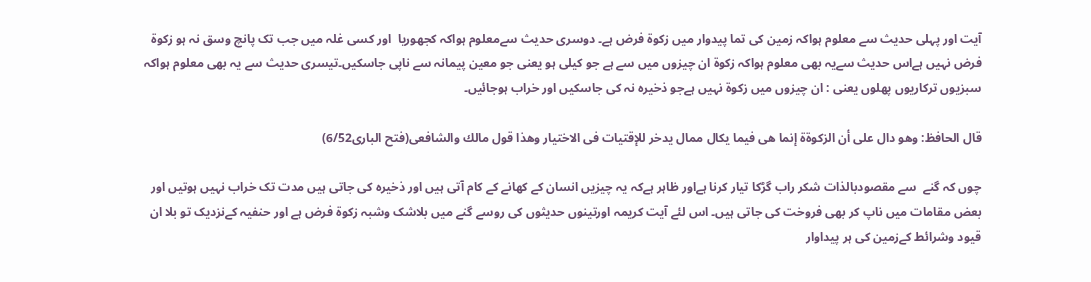آیت اور پہلی حدیث سے معلوم ہواکہ زمین کی تما پیدوار میں زکوۃ فرض ہے۔ دوسری حدیث سےمعلوم ہواکہ کجھوریا  اور کسی غلہ میں جب تک پانچ وسق نہ ہو زکوۃ فرض نہیں ہےاس حدیث سےیہ بھی معلوم ہواکہ زکوۃ ان چیزوں میں سے ہے جو کیلی ہو یعنی جو معین پیمانہ سے ناپی جاسکیں۔تیسری حدیث سے یہ بھی معلوم ہواکہ سبزیوں ترکاریوں پھلوں یعنی : ان چیزوں میں زکوۃ نہیں ہےجو ذخیرہ نہ کی جاسکیں اور خراب ہوجائیں۔

قال الحافظ: وهو دال على أن الزكوةة إنما هى فيما يكال ممال يدخر للإقتيات فى الاختيار وهذا قول مالك والشافعى(فتح البارى6/52)

چوں کہ گنے  سے مقصودبالذات شکر راب گڑکا تیار کرنا ہےاور ظاہر ہےکہ یہ چیزیں انسان کے کھانے کے کام آتی ہیں اور ذخیرہ کی جاتی ہیں مدت تک خراب نہیں ہوتیں اور بعض مقامات میں ناپ کر بھی فروخت کی جاتی ہیں۔ اس لئے آیت کریمہ اورتینوں حدیثوں کی روسے گنے میں بلاشک وشبہ زکوۃ فرض ہے اور حنفیہ کےنزدیک تو بلا ان قیود وشرائط کےزمین کی ہر پیداوار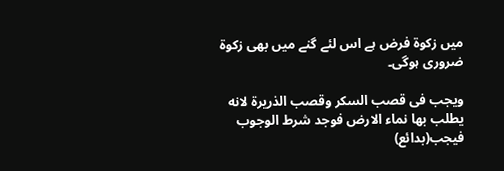میں زکوۃ فرض ہے اس لئے گنے میں بھی زکوۃ ضروری ہوگی۔

ويجب فى قصب السكر وقصب الذريرة لانه يطلب بها نماء الارض فوجد شرط الوجوب فيجب(بدائع)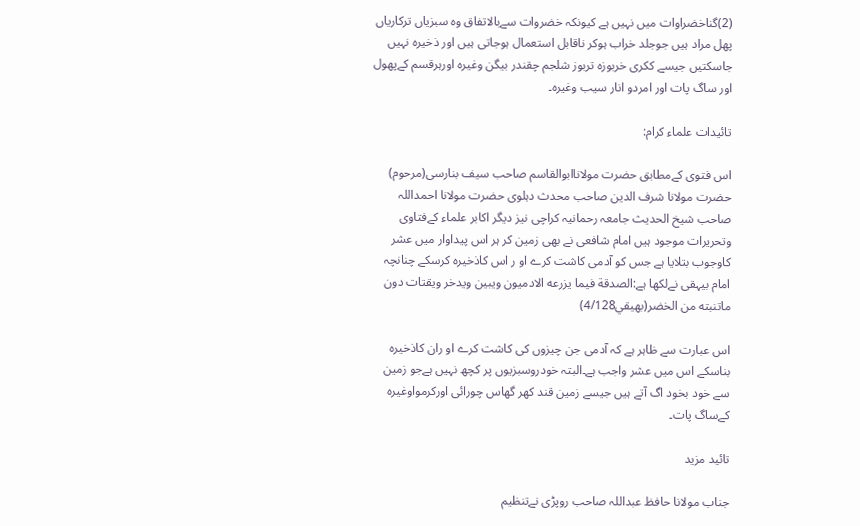(2)گناخضراوات میں نہیں ہے کیونکہ خضروات سےبالاتفاق وہ سبزیاں ترکاریاں پھل مراد ہیں جوجلد خراب ہوکر ناقابل استعمال ہوجاتی ہیں اور ذخیرہ نہیں جاسکتیں جیسے ککری خربوزہ تربوز شلجم چقندر بیگن وغیرہ اورہرقسم کےپھول اور ساگ پات اور امردو انار سیب وغیرہ۔

تائیدات علماء کرام:

اس فتوی کےمطابق حضرت مولاناابوالقاسم صاحب سیف بنارسی(مرحوم) حضرت مولانا شرف الدین صاحب محدث دہلوی حضرت مولانا احمداللہ صاحب شیخ الحدیث جامعہ رحمانیہ کراچی نیز دیگر اکابر علماء کےفتاوی وتحریرات موجود ہیں امام شافعی نے بھی زمین کر ہر اس پیداوار میں عشر کاوجوب بتلایا ہے جس کو آدمی کاشت کرے او ر اس کاذخیرہ کرسکے چنانچہ امام بیہقی نےلکھا ہے:الصدقة فيما يزرعه الادميون ويبين ويدخر ويقتات دون ماتنبته من الخضر(بهيقي4/128)

اس عبارت سے ظاہر ہے کہ آدمی جن چیزوں کی کاشت کرے او ران کاذخیرہ بناسکے اس میں عشر واجب ہے۔البتہ خودروسبزیوں پر کچھ نہیں ہےجو زمین سے خود بخود اگ آتے ہیں جیسے زمین قند کھر گھاس چورائی اورکرمواوغیرہ کےساگ پات۔

تائید مزید

جناب مولانا حافظ عبداللہ صاحب روپڑی نےتنظیم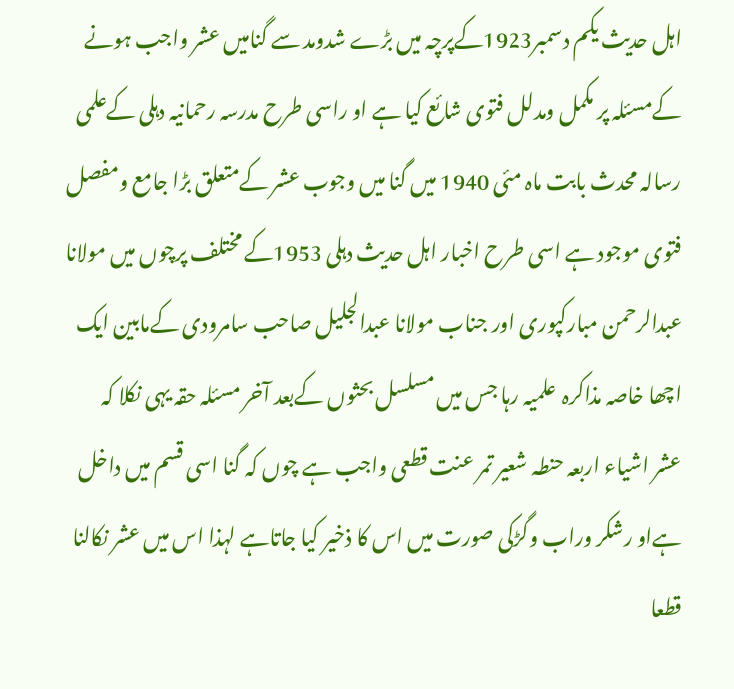اہل حدیث یکم دسمبر1923کےپرچہ میں بڑے شدومد سے گنامیں عشر واجب ہونے کےمسئلہ پر مکمل ومدلل فتوی شائع کیا ہے او راسی طرح مدرسہ رحمانیہ دہلی کےعلمی رسالہ محدث بابت ماہ مئی 1940 میں گنا میں وجوب عشر کےمتعلق بڑا جامع ومفصل فتوی موجود ہے اسی طرح اخبار اہل حدیث دہلی 1953کے مختلف پرچوں میں مولانا  عبدالرحمن مبارکپوری اور جناب مولانا عبدالجلیل صاحب سامرودی کےمابین ایک اچھا خاصہ مذاکرہ  علمیہ رہا جس میں مسلسل بحثوں کےبعد آخر مسئلہ حقہ یہی نکلا کہ عشر اشیاء اربعہ حنطہ شعیر تمر عنت قطعی واجب ہے چوں کہ گنا اسی قسم میں داخل ہےاو رشکر وراب وگڑکی صورت میں اس کا ذخیر کیا جاتاہے لہذا اس میں عشر نکالنا قطعا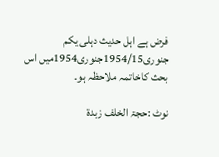فرض ہے اہل حدیث دہلی یکم جنوری1954/15جنوری1954میں اس بحث کاخاتمہ ملاحظہ ہو۔

نوٹ :حجۃ الخلف زبدۃ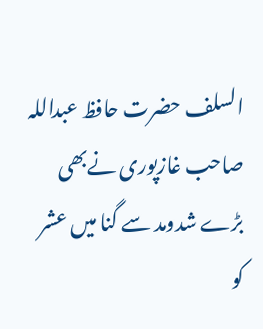السلف حضرت حافظ عبداللہ صاحب غازپوری نےبھی بڑے شدومد سے گنا میں عشر کو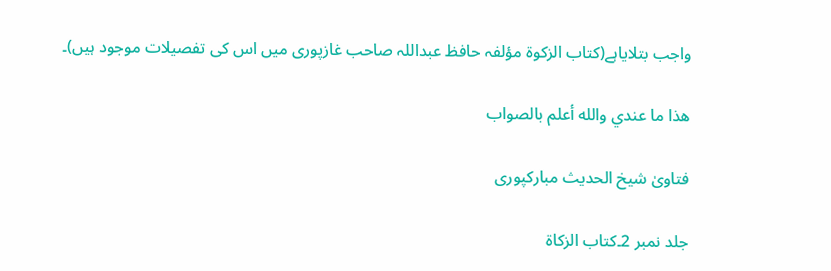واجب بتلایاہے(کتاب الزکوۃ مؤلفہ حافظ عبداللہ صاحب غازپوری میں اس کی تفصیلات موجود ہیں)۔

ھذا ما عندي والله أعلم بالصواب

فتاویٰ شیخ الحدیث مبارکپوری

جلد نمبر 2۔کتاب الزکاۃ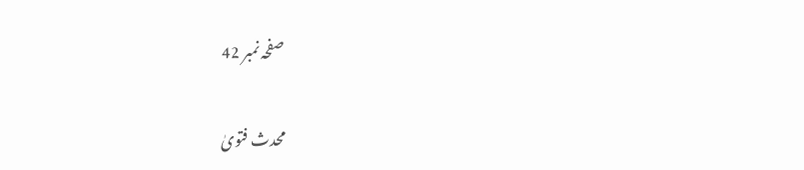صفحہ نمبر 42

محدث فتویٰ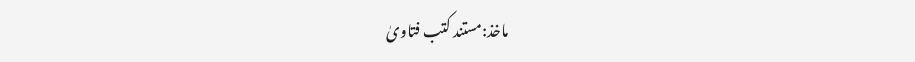ماخذ:مستند کتب فتاویٰ